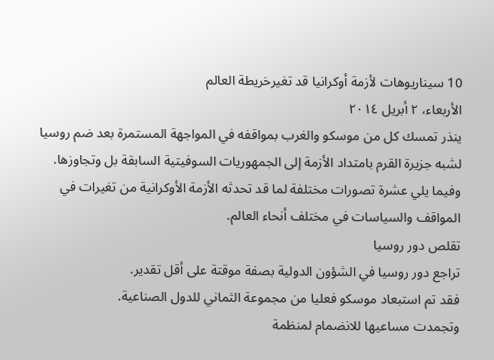10 سيناريوهات لأزمة أوكرانيا قد تغيرخريطة العالم
الأربعاء، ٢ أبريل ٢٠١٤
ينذر تمسك كل من موسكو والغرب بمواقفه في المواجهة المستمرة بعد ضم روسيا لشبه جزيرة القرم بامتداد الأزمة إلى الجمهوريات السوفيتية السابقة بل وتجاوزها.
وفيما يلي عشرة تصورات مختلفة لما قد تحدثه الأزمة الأوكرانية من تغيرات في المواقف والسياسات في مختلف أنحاء العالم.
تقلص دور روسيا
تراجع دور روسيا في الشؤون الدولية بصفة موقتة على أقل تقدير.
فقد تم استبعاد موسكو فعليا من مجموعة الثماني للدول الصناعية.
وتجمدت مساعيها للانضمام لمنظمة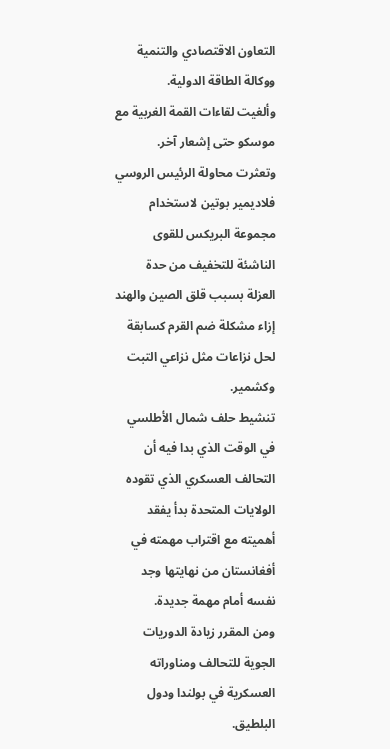التعاون الاقتصادي والتنمية ووكالة الطاقة الدولية.
وألغيت لقاءات القمة الغربية مع موسكو حتى إشعار آخر.
وتعثرت محاولة الرئيس الروسي فلاديمير بوتين لاستخدام مجموعة البريكس للقوى الناشئة للتخفيف من حدة العزلة بسبب قلق الصين والهند إزاء مشكلة ضم القرم كسابقة لحل نزاعات مثل نزاعي التبت وكشمير.
تنشيط حلف شمال الأطلسي
في الوقت الذي بدا فيه أن التحالف العسكري الذي تقوده الولايات المتحدة بدأ يفقد أهميته مع اقتراب مهمته في أفغانستان من نهايتها وجد نفسه أمام مهمة جديدة.
ومن المقرر زيادة الدوريات الجوية للتحالف ومناوراته العسكرية في بولندا ودول البلطيق.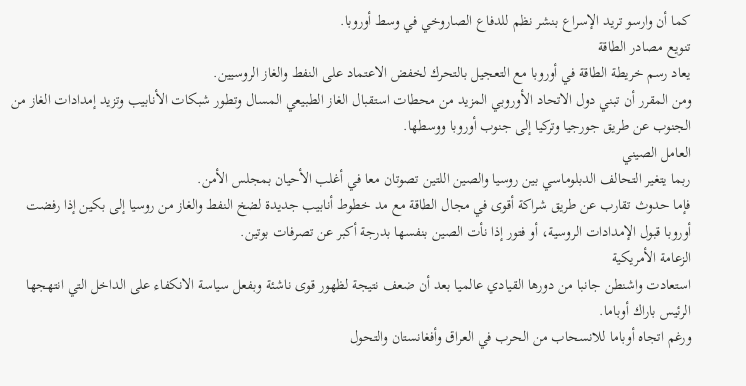كما أن وارسو تريد الإسراع بنشر نظم للدفاع الصاروخي في وسط أوروبا.
تنويع مصادر الطاقة
يعاد رسم خريطة الطاقة في أوروبا مع التعجيل بالتحرك لخفض الاعتماد على النفط والغاز الروسيين.
ومن المقرر أن تبني دول الاتحاد الأوروبي المزيد من محطات استقبال الغاز الطبيعي المسال وتطور شبكات الأنابيب وتزيد إمدادات الغاز من الجنوب عن طريق جورجيا وتركيا إلى جنوب أوروبا ووسطها.
العامل الصيني
ربما يتغير التحالف الدبلوماسي بين روسيا والصين اللتين تصوتان معا في أغلب الأحيان بمجلس الأمن.
فإما حدوث تقارب عن طريق شراكة أقوى في مجال الطاقة مع مد خطوط أنابيب جديدة لضخ النفط والغاز من روسيا إلى بكين إذا رفضت أوروبا قبول الإمدادات الروسية، أو فتور إذا نأت الصين بنفسها بدرجة أكبر عن تصرفات بوتين.
الزعامة الأمريكية
استعادت واشنطن جانبا من دورها القيادي عالميا بعد أن ضعف نتيجة لظهور قوى ناشئة وبفعل سياسة الانكفاء على الداخل التي انتهجها الرئيس باراك أوباما.
ورغم اتجاه أوباما للانسحاب من الحرب في العراق وأفغانستان والتحول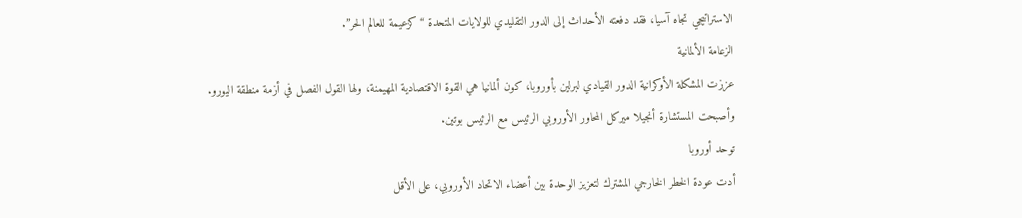الاستراتيجي تجاه آسيا، فقد دفعته الأحداث إلى الدور التقليدي للولايات المتحدة “كزعيمة للعالم الحر”.
الزعامة الألمانية
عززت المشكلة الأوكرانية الدور القيادي لبرلين بأوروبا، كون ألمانيا هي القوة الاقتصادية المهيمنة، ولها القول الفصل في أزمة منطقة اليورو.
وأصبحت المستشارة أنجيلا ميركل المحاور الأوروبي الرئيس مع الرئيس بوتين.
توحد أوروبا
أدت عودة الخطر الخارجي المشترك لتعزيز الوحدة بين أعضاء الاتحاد الأوروبي، على الأقل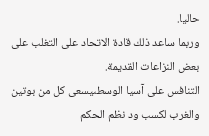حاليا.
وربما ساعد ذلك قادة الاتحاد على التغلب على بعض النزاعات القديمة.
التنافس على آسيا الوسطىيسعى كل من بوتين والغرب لكسب ود نظم الحكم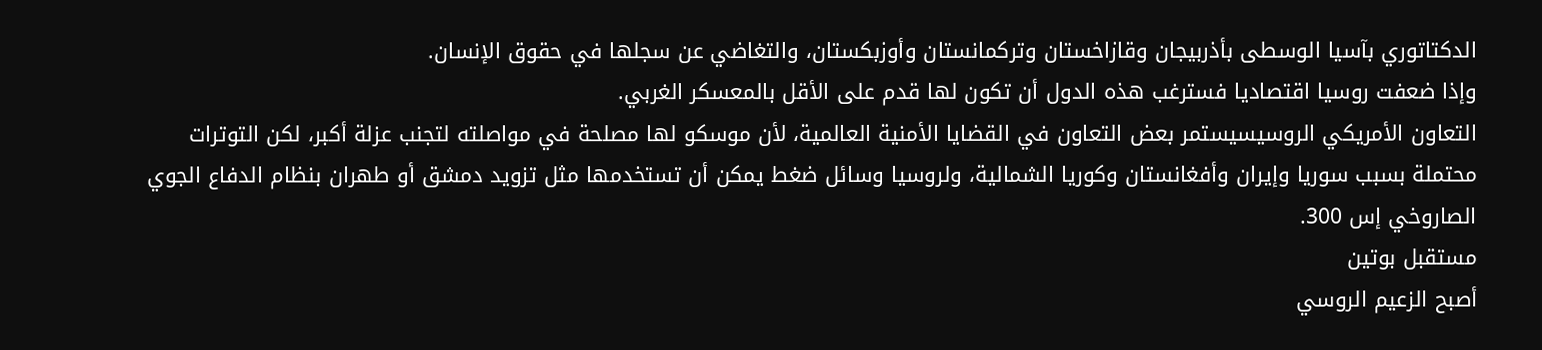الدكتاتوري بآسيا الوسطى بأذربيجان وقازاخستان وتركمانستان وأوزبكستان، والتغاضي عن سجلها في حقوق الإنسان.
وإذا ضعفت روسيا اقتصاديا فسترغب هذه الدول أن تكون لها قدم على الأقل بالمعسكر الغربي.
التعاون الأمريكي الروسيسيستمر بعض التعاون في القضايا الأمنية العالمية، لأن موسكو لها مصلحة في مواصلته لتجنب عزلة أكبر، لكن التوترات محتملة بسبب سوريا وإيران وأفغانستان وكوريا الشمالية، ولروسيا وسائل ضغط يمكن أن تستخدمها مثل تزويد دمشق أو طهران بنظام الدفاع الجوي الصاروخي إس 300.
مستقبل بوتين
أصبح الزعيم الروسي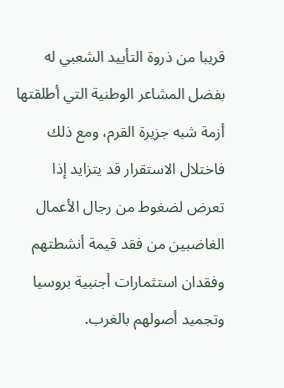قريبا من ذروة التأييد الشعبي له بفضل المشاعر الوطنية التي أطلقتها أزمة شبه جزيرة القرم، ومع ذلك فاختلال الاستقرار قد يتزايد إذا تعرض لضغوط من رجال الأعمال الغاضبين من فقد قيمة أنشطتهم وفقدان استثمارات أجنبية بروسيا وتجميد أصولهم بالغرب.